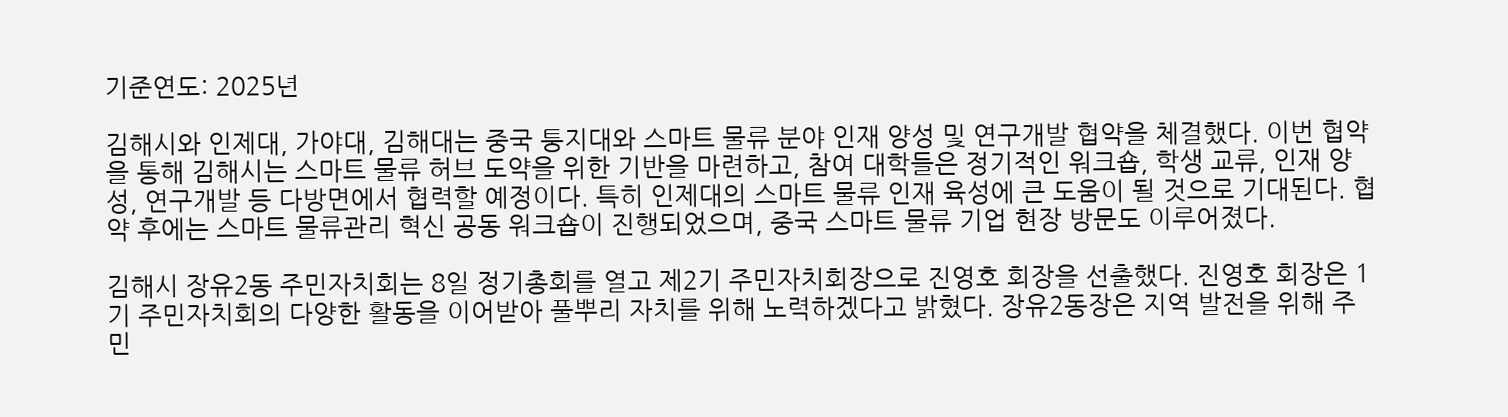기준연도: 2025년

김해시와 인제대, 가야대, 김해대는 중국 퉁지대와 스마트 물류 분야 인재 양성 및 연구개발 협약을 체결했다. 이번 협약을 통해 김해시는 스마트 물류 허브 도약을 위한 기반을 마련하고, 참여 대학들은 정기적인 워크숍, 학생 교류, 인재 양성, 연구개발 등 다방면에서 협력할 예정이다. 특히 인제대의 스마트 물류 인재 육성에 큰 도움이 될 것으로 기대된다. 협약 후에는 스마트 물류관리 혁신 공동 워크숍이 진행되었으며, 중국 스마트 물류 기업 현장 방문도 이루어졌다.

김해시 장유2동 주민자치회는 8일 정기총회를 열고 제2기 주민자치회장으로 진영호 회장을 선출했다. 진영호 회장은 1기 주민자치회의 다양한 활동을 이어받아 풀뿌리 자치를 위해 노력하겠다고 밝혔다. 장유2동장은 지역 발전을 위해 주민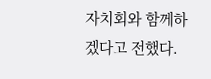자치회와 함께하겠다고 전했다.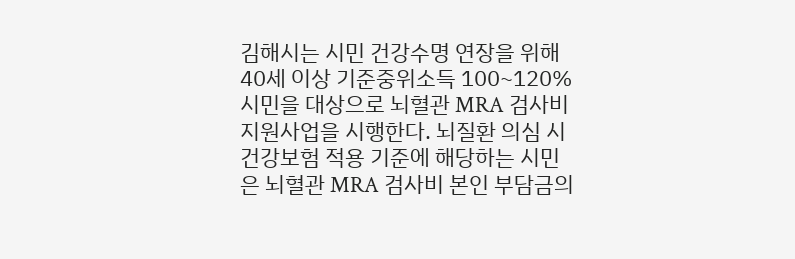김해시는 시민 건강수명 연장을 위해 40세 이상 기준중위소득 100~120% 시민을 대상으로 뇌혈관 MRA 검사비 지원사업을 시행한다. 뇌질환 의심 시 건강보험 적용 기준에 해당하는 시민은 뇌혈관 MRA 검사비 본인 부담금의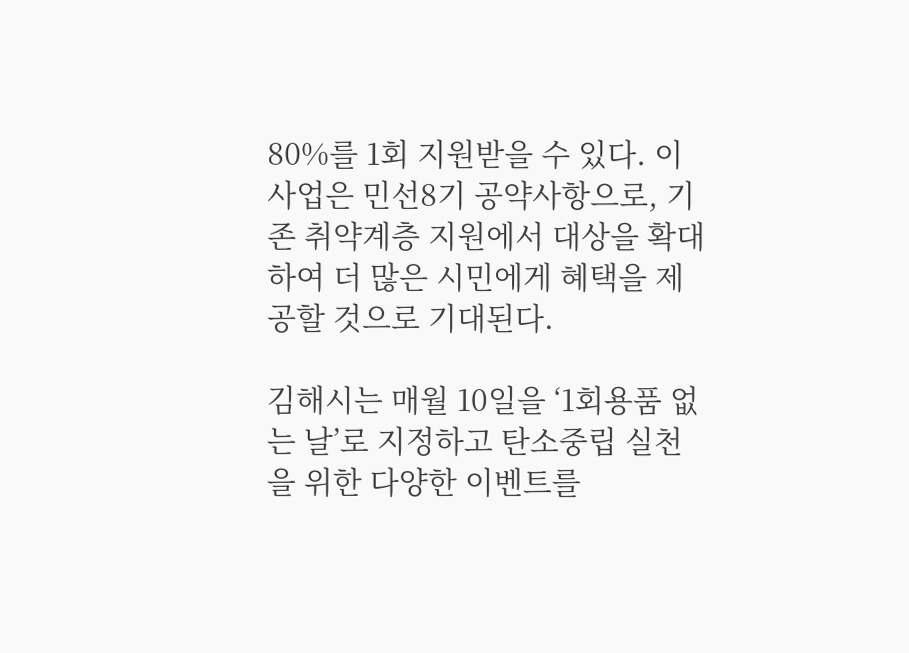80%를 1회 지원받을 수 있다. 이 사업은 민선8기 공약사항으로, 기존 취약계층 지원에서 대상을 확대하여 더 많은 시민에게 혜택을 제공할 것으로 기대된다.

김해시는 매월 10일을 ‘1회용품 없는 날’로 지정하고 탄소중립 실천을 위한 다양한 이벤트를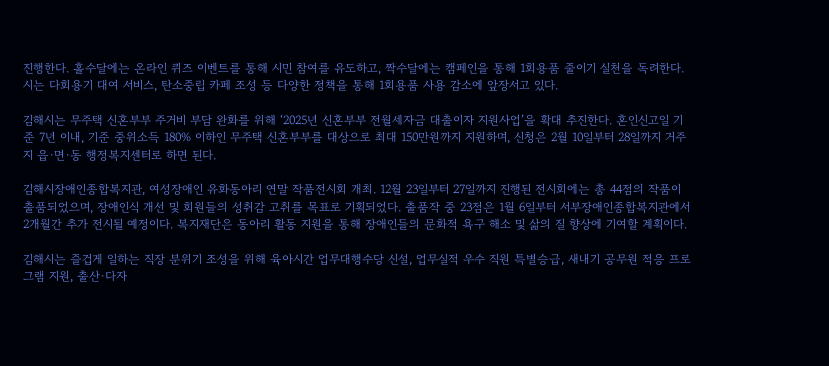진행한다. 홀수달에는 온라인 퀴즈 이벤트를 통해 시민 참여를 유도하고, 짝수달에는 캠페인을 통해 1회용품 줄이기 실천을 독려한다. 시는 다회용기 대여 서비스, 탄소중립 카페 조성 등 다양한 정책을 통해 1회용품 사용 감소에 앞장서고 있다.

김해시는 무주택 신혼부부 주거비 부담 완화를 위해 ‘2025년 신혼부부 전월세자금 대출이자 지원사업’을 확대 추진한다. 혼인신고일 기준 7년 이내, 기준 중위소득 180% 이하인 무주택 신혼부부를 대상으로 최대 150만원까지 지원하며, 신청은 2월 10일부터 28일까지 거주지 읍·면·동 행정복지센터로 하면 된다.

김해시장애인종합복지관, 여성장애인 유화동아리 연말 작품전시회 개최. 12월 23일부터 27일까지 진행된 전시회에는 총 44점의 작품이 출품되었으며, 장애인식 개선 및 회원들의 성취감 고취를 목표로 기획되었다. 출품작 중 23점은 1월 6일부터 서부장애인종합복지관에서 2개월간 추가 전시될 예정이다. 복지재단은 동아리 활동 지원을 통해 장애인들의 문화적 욕구 해소 및 삶의 질 향상에 기여할 계획이다.

김해시는 즐겁게 일하는 직장 분위기 조성을 위해 육아시간 업무대행수당 신설, 업무실적 우수 직원 특별승급, 새내기 공무원 적응 프로그램 지원, 출산·다자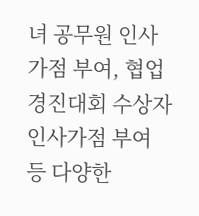녀 공무원 인사가점 부여, 협업 경진대회 수상자 인사가점 부여 등 다양한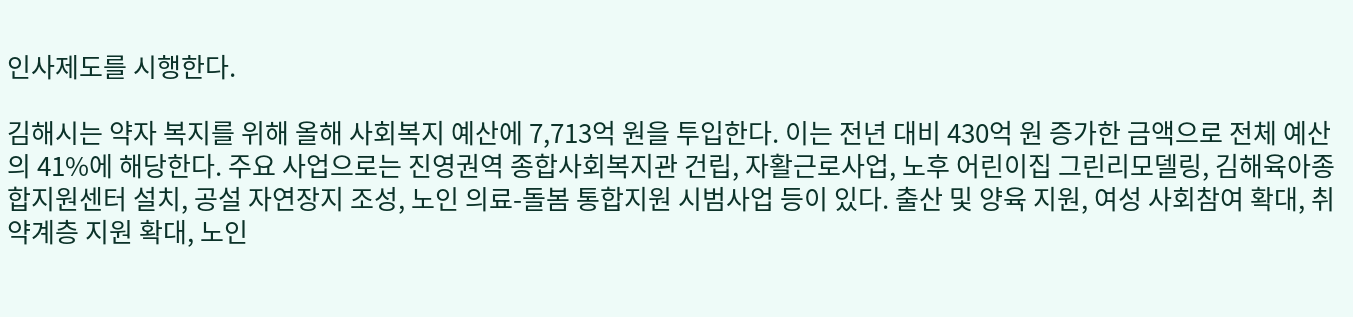인사제도를 시행한다.

김해시는 약자 복지를 위해 올해 사회복지 예산에 7,713억 원을 투입한다. 이는 전년 대비 430억 원 증가한 금액으로 전체 예산의 41%에 해당한다. 주요 사업으로는 진영권역 종합사회복지관 건립, 자활근로사업, 노후 어린이집 그린리모델링, 김해육아종합지원센터 설치, 공설 자연장지 조성, 노인 의료-돌봄 통합지원 시범사업 등이 있다. 출산 및 양육 지원, 여성 사회참여 확대, 취약계층 지원 확대, 노인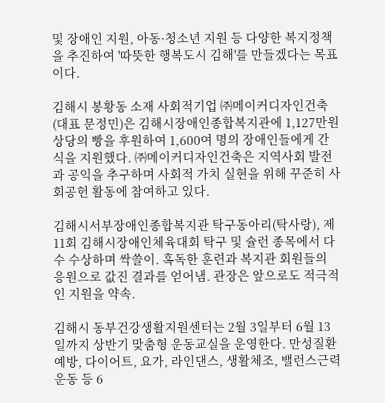및 장애인 지원, 아동·청소년 지원 등 다양한 복지정책을 추진하여 '따뜻한 행복도시 김해'를 만들겠다는 목표이다.

김해시 봉황동 소재 사회적기업 ㈜메이커디자인건축(대표 문정민)은 김해시장애인종합복지관에 1,127만원 상당의 빵을 후원하여 1,600여 명의 장애인들에게 간식을 지원했다. ㈜메이커디자인건축은 지역사회 발전과 공익을 추구하며 사회적 가치 실현을 위해 꾸준히 사회공헌 활동에 참여하고 있다.

김해시서부장애인종합복지관 탁구동아리(탁사랑), 제11회 김해시장애인체육대회 탁구 및 슐런 종목에서 다수 수상하며 싹쓸이. 혹독한 훈련과 복지관 회원들의 응원으로 값진 결과를 얻어냄. 관장은 앞으로도 적극적인 지원을 약속.

김해시 동부건강생활지원센터는 2월 3일부터 6월 13일까지 상반기 맞춤형 운동교실을 운영한다. 만성질환 예방, 다이어트, 요가, 라인댄스, 생활체조, 밸런스근력 운동 등 6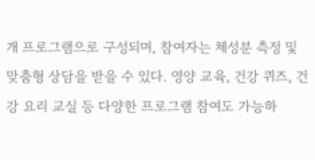개 프로그램으로 구성되며, 참여자는 체성분 측정 및 맞춤형 상담을 받을 수 있다. 영양 교육, 건강 퀴즈, 건강 요리 교실 등 다양한 프로그램 참여도 가능하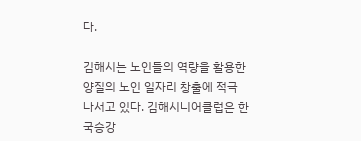다.

김해시는 노인들의 역량을 활용한 양질의 노인 일자리 창출에 적극 나서고 있다. 김해시니어클럽은 한국승강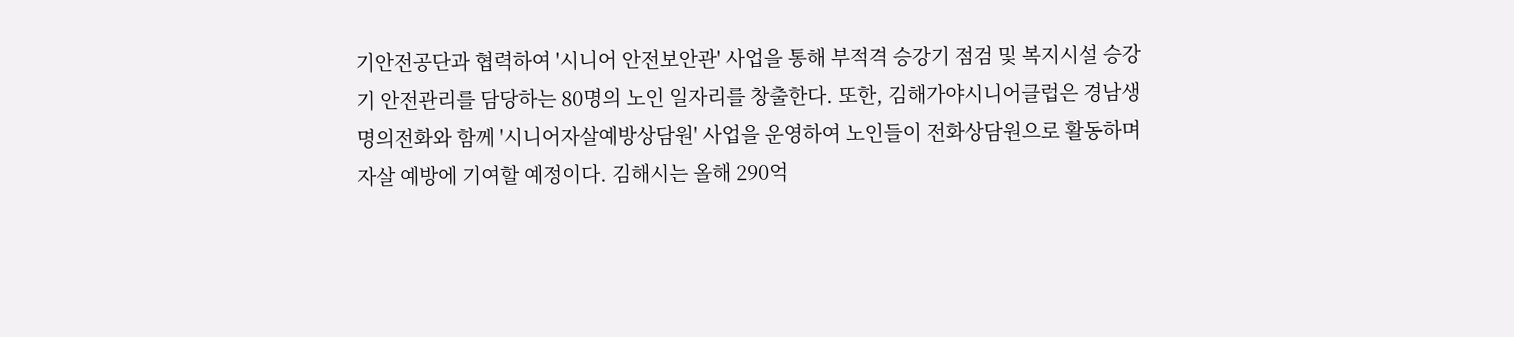기안전공단과 협력하여 '시니어 안전보안관' 사업을 통해 부적격 승강기 점검 및 복지시설 승강기 안전관리를 담당하는 80명의 노인 일자리를 창출한다. 또한, 김해가야시니어클럽은 경남생명의전화와 함께 '시니어자살예방상담원' 사업을 운영하여 노인들이 전화상담원으로 활동하며 자살 예방에 기여할 예정이다. 김해시는 올해 290억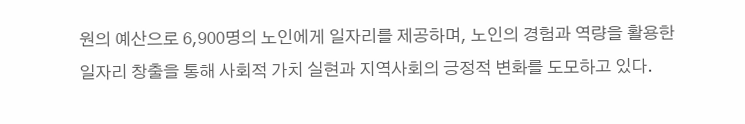원의 예산으로 6,900명의 노인에게 일자리를 제공하며, 노인의 경험과 역량을 활용한 일자리 창출을 통해 사회적 가치 실현과 지역사회의 긍정적 변화를 도모하고 있다.